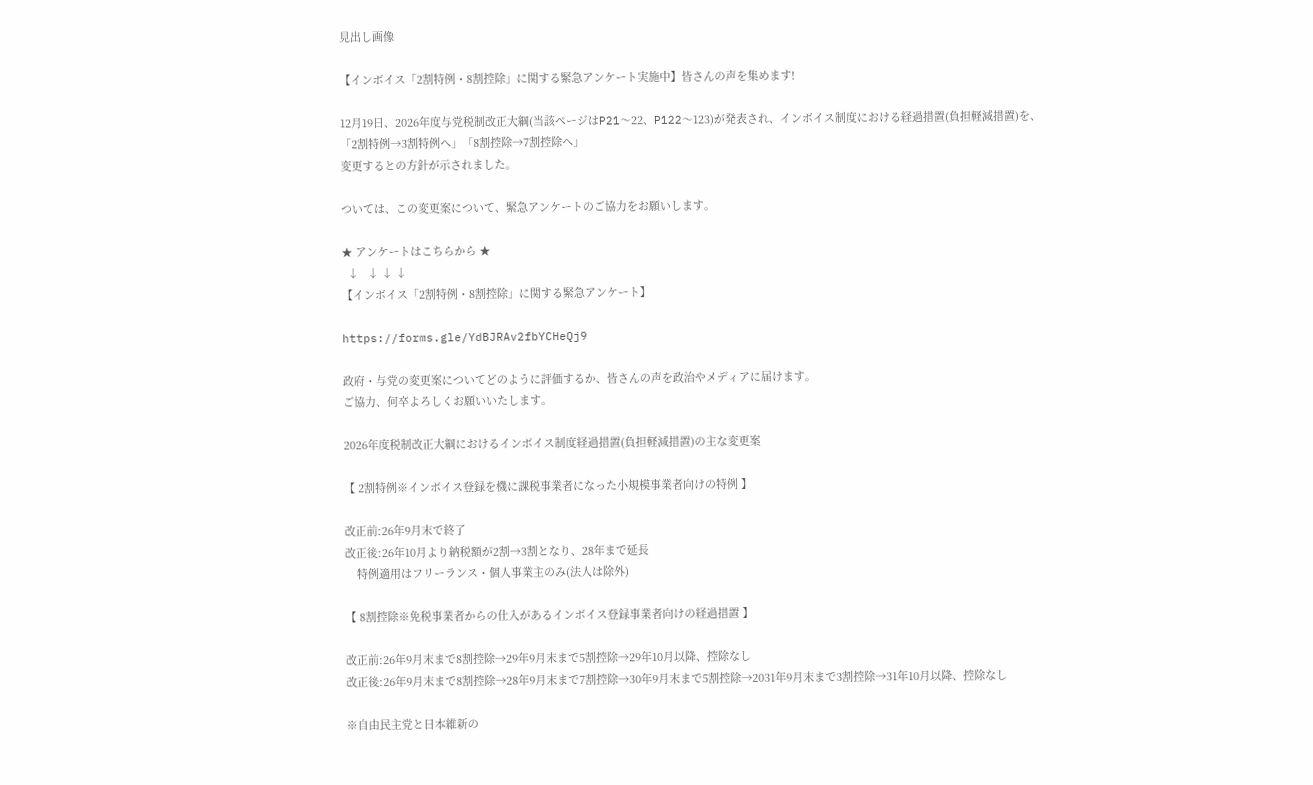見出し画像

【インボイス「2割特例・8割控除」に関する緊急アンケート実施中】皆さんの声を集めます!

12月19日、2026年度与党税制改正大綱(当該ページはP21〜22、P122〜123)が発表され、インボイス制度における経過措置(負担軽減措置)を、
「2割特例→3割特例へ」「8割控除→7割控除へ」
変更するとの方針が示されました。

ついては、この変更案について、緊急アンケートのご協力をお願いします。

★ アンケートはこちらから ★
  ↓   ↓ ↓ ↓
【インボイス「2割特例・8割控除」に関する緊急アンケート】

https://forms.gle/YdBJRAv2fbYCHeQj9

政府・与党の変更案についてどのように評価するか、皆さんの声を政治やメディアに届けます。
ご協力、何卒よろしくお願いいたします。

2026年度税制改正大綱におけるインボイス制度経過措置(負担軽減措置)の主な変更案

【 2割特例※インボイス登録を機に課税事業者になった小規模事業者向けの特例 】

改正前:26年9月末で終了
改正後:26年10月より納税額が2割→3割となり、28年まで延長
    特例適用はフリーランス・個人事業主のみ(法人は除外)

【 8割控除※免税事業者からの仕入があるインボイス登録事業者向けの経過措置 】

改正前:26年9月末まで8割控除→29年9月末まで5割控除→29年10月以降、控除なし
改正後:26年9月末まで8割控除→28年9月末まで7割控除→30年9月末まで5割控除→2031年9月末まで3割控除→31年10月以降、控除なし

※自由民主党と日本維新の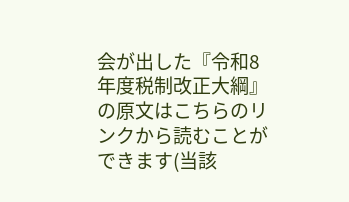会が出した『令和8年度税制改正大綱』の原文はこちらのリンクから読むことができます(当該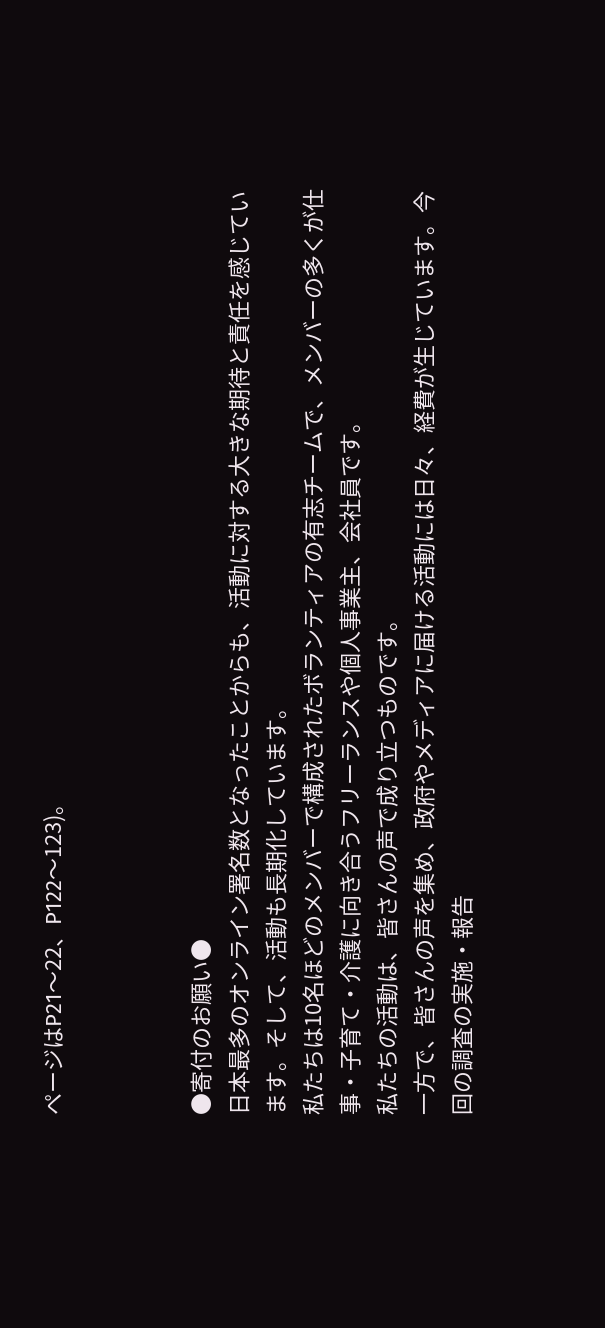ページはP21〜22、P122〜123)。



●寄付のお願い●
日本最多のオンライン署名数となったことからも、活動に対する大きな期待と責任を感じています。そして、活動も長期化しています。
私たちは10名ほどのメンバーで構成されたボランティアの有志チームで、メンバーの多くが仕事・子育て・介護に向き合うフリーランスや個人事業主、会社員です。
私たちの活動は、皆さんの声で成り立つものです。
一方で、皆さんの声を集め、政府やメディアに届ける活動には日々、経費が生じています。今回の調査の実施・報告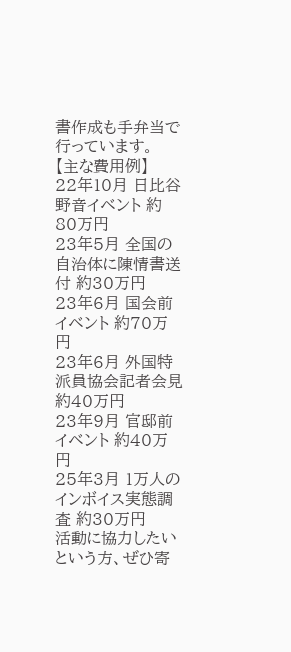書作成も手弁当で行っています。
【主な費用例】
22年10月 日比谷野音イベント 約80万円
23年5月 全国の自治体に陳情書送付 約30万円
23年6月 国会前イベント 約70万円
23年6月 外国特派員協会記者会見 約40万円
23年9月 官邸前イベント 約40万円
25年3月 1万人のインボイス実態調査 約30万円
活動に協力したいという方、ぜひ寄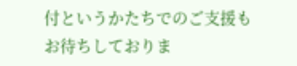付というかたちでのご支援もお待ちしておりま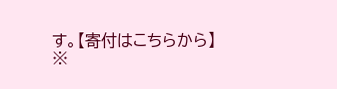す。【寄付はこちらから】
※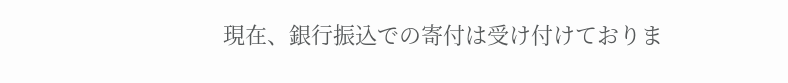現在、銀行振込での寄付は受け付けておりま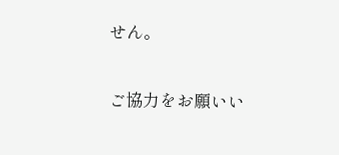せん。

ご協力をお願いい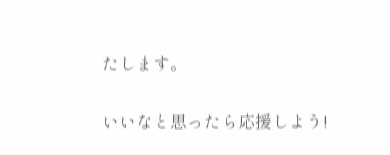たします。

いいなと思ったら応援しよう!